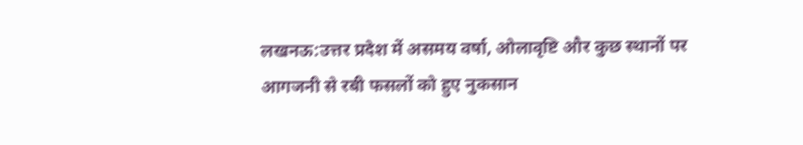लखनऊ:उत्तर प्रदेश में असमय वर्षा, ओलावृष्टि और कुछ स्थानों पर आगजनी से रबी फसलों को हुए नुकसान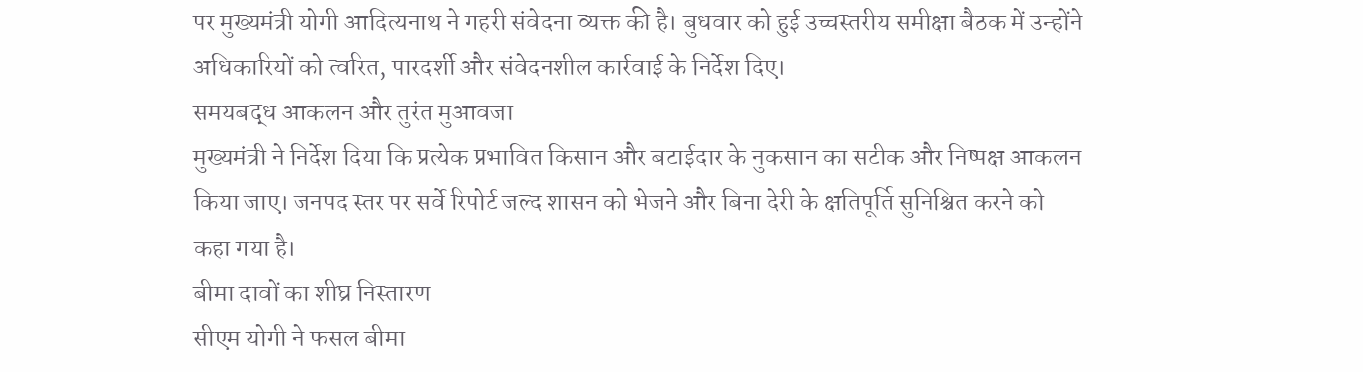पर मुख्यमंत्री योगी आदित्यनाथ ने गहरी संवेदना व्यक्त की है। बुधवार को हुई उच्चस्तरीय समीक्षा बैठक में उन्होंने अधिकारियों को त्वरित, पारदर्शी और संवेदनशील कार्रवाई के निर्देश दिए।
समयबद्ध आकलन और तुरंत मुआवजा
मुख्यमंत्री ने निर्देश दिया कि प्रत्येक प्रभावित किसान और बटाईदार के नुकसान का सटीक और निष्पक्ष आकलन किया जाए। जनपद स्तर पर सर्वे रिपोर्ट जल्द शासन को भेजने और बिना देरी के क्षतिपूर्ति सुनिश्चित करने को कहा गया है।
बीमा दावों का शीघ्र निस्तारण
सीएम योगी ने फसल बीमा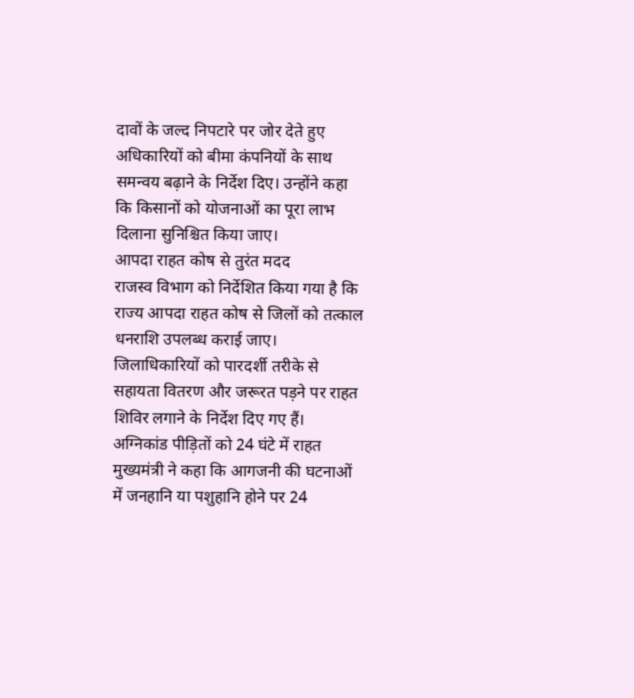दावों के जल्द निपटारे पर जोर देते हुए अधिकारियों को बीमा कंपनियों के साथ समन्वय बढ़ाने के निर्देश दिए। उन्होंने कहा कि किसानों को योजनाओं का पूरा लाभ दिलाना सुनिश्चित किया जाए।
आपदा राहत कोष से तुरंत मदद
राजस्व विभाग को निर्देशित किया गया है कि राज्य आपदा राहत कोष से जिलों को तत्काल धनराशि उपलब्ध कराई जाए। जिलाधिकारियों को पारदर्शी तरीके से सहायता वितरण और जरूरत पड़ने पर राहत शिविर लगाने के निर्देश दिए गए हैं।
अग्निकांड पीड़ितों को 24 घंटे में राहत
मुख्यमंत्री ने कहा कि आगजनी की घटनाओं में जनहानि या पशुहानि होने पर 24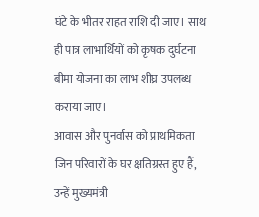घंटे के भीतर राहत राशि दी जाए। साथ ही पात्र लाभार्थियों को कृषक दुर्घटना बीमा योजना का लाभ शीघ्र उपलब्ध कराया जाए।
आवास और पुनर्वास को प्राथमिकता
जिन परिवारों के घर क्षतिग्रस्त हुए हैं, उन्हें मुख्यमंत्री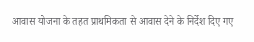आवास योजना के तहत प्राथमिकता से आवास देने के निर्देश दिए गए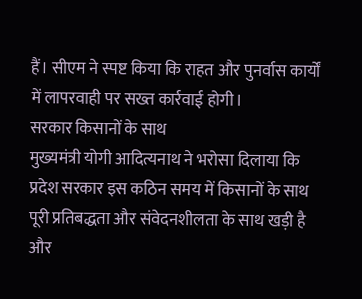हैं। सीएम ने स्पष्ट किया कि राहत और पुनर्वास कार्यों में लापरवाही पर सख्त कार्रवाई होगी।
सरकार किसानों के साथ
मुख्यमंत्री योगी आदित्यनाथ ने भरोसा दिलाया कि प्रदेश सरकार इस कठिन समय में किसानों के साथ पूरी प्रतिबद्धता और संवेदनशीलता के साथ खड़ी है और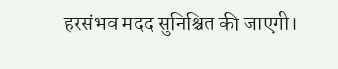हरसंभव मदद सुनिश्चित की जाएगी।